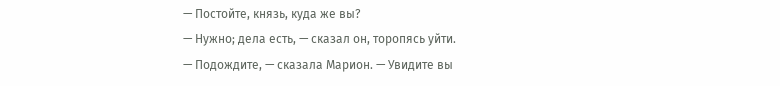— Постойте, князь, куда же вы?
— Нужно; дела есть, — сказал он, торопясь уйти.
— Подождите, — сказала Марион. — Увидите вы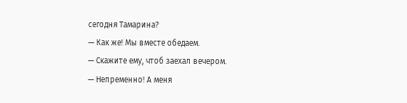сегодня Тамарина?
— Как же! Мы вместе обедаем.
— Скажите ему, чтоб заехал вечером.
— Непременно! А меня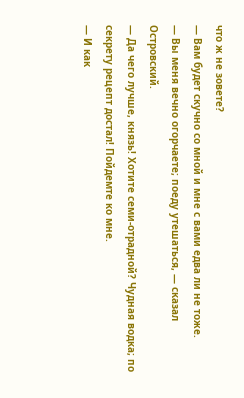что ж не зовете?
— Вам будет скучно со мной и мне с вами едва ли не тоже.
— Вы меня вечно огорчаете; поеду утешаться, — сказал Островский.
— Да чего лучше, князь! Хотите семи-отрадной? Чудная водка; по секрету рецепт достал! Пойдемте ко мне.
— И как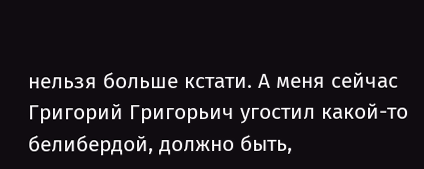нельзя больше кстати. А меня сейчас Григорий Григорьич угостил какой-то белибердой, должно быть,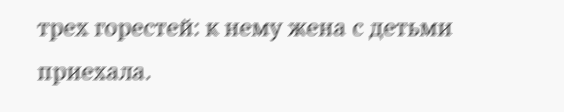трех горестей: к нему жена с детьми приехала.